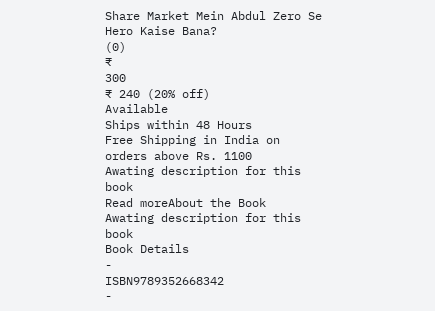Share Market Mein Abdul Zero Se Hero Kaise Bana?
(0)
₹
300
₹ 240 (20% off)
Available
Ships within 48 Hours
Free Shipping in India on orders above Rs. 1100
Awating description for this book
Read moreAbout the Book
Awating description for this book
Book Details
-
ISBN9789352668342
-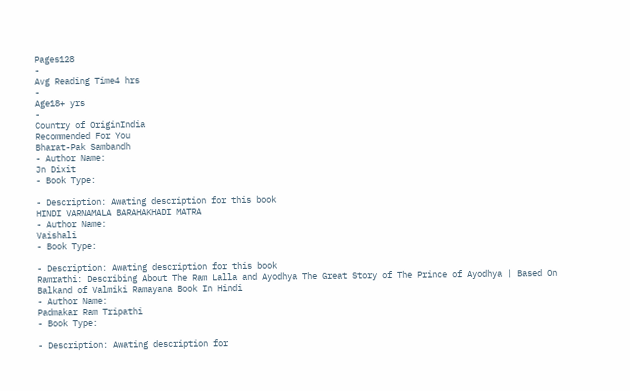Pages128
-
Avg Reading Time4 hrs
-
Age18+ yrs
-
Country of OriginIndia
Recommended For You
Bharat-Pak Sambandh
- Author Name:
Jn Dixit
- Book Type:

- Description: Awating description for this book
HINDI VARNAMALA BARAHAKHADI MATRA
- Author Name:
Vaishali
- Book Type:

- Description: Awating description for this book
Ramrathi: Describing About The Ram Lalla and Ayodhya The Great Story of The Prince of Ayodhya | Based On Balkand of Valmiki Ramayana Book In Hindi
- Author Name:
Padmakar Ram Tripathi
- Book Type:

- Description: Awating description for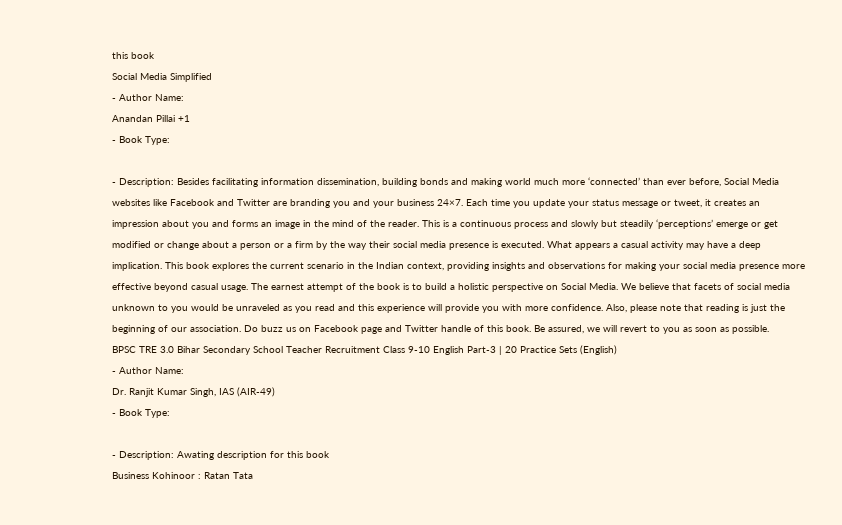this book
Social Media Simplified
- Author Name:
Anandan Pillai +1
- Book Type:

- Description: Besides facilitating information dissemination, building bonds and making world much more ‘connected’ than ever before, Social Media websites like Facebook and Twitter are branding you and your business 24×7. Each time you update your status message or tweet, it creates an impression about you and forms an image in the mind of the reader. This is a continuous process and slowly but steadily ‘perceptions’ emerge or get modified or change about a person or a firm by the way their social media presence is executed. What appears a casual activity may have a deep implication. This book explores the current scenario in the Indian context, providing insights and observations for making your social media presence more effective beyond casual usage. The earnest attempt of the book is to build a holistic perspective on Social Media. We believe that facets of social media unknown to you would be unraveled as you read and this experience will provide you with more confidence. Also, please note that reading is just the beginning of our association. Do buzz us on Facebook page and Twitter handle of this book. Be assured, we will revert to you as soon as possible.
BPSC TRE 3.0 Bihar Secondary School Teacher Recruitment Class 9-10 English Part-3 | 20 Practice Sets (English)
- Author Name:
Dr. Ranjit Kumar Singh, IAS (AIR-49)
- Book Type:

- Description: Awating description for this book
Business Kohinoor : Ratan Tata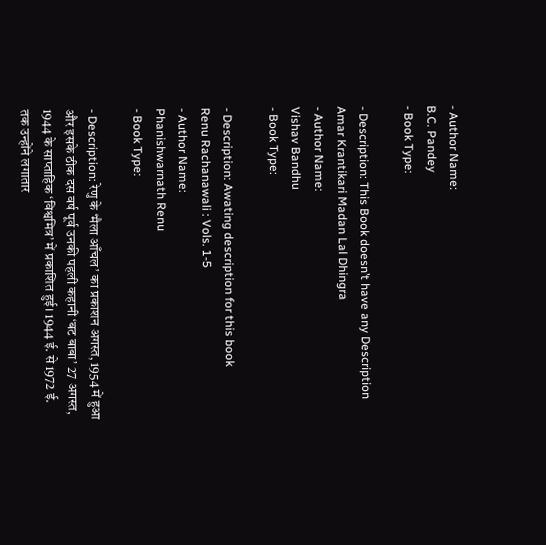- Author Name:
B.C. Pandey
- Book Type:

- Description: This Book doesn’t have any Description
Amar Krantikari Madan Lal Dhingra
- Author Name:
Vishav Bandhu
- Book Type:

- Description: Awating description for this book
Renu Rachanawali : Vols. 1-5
- Author Name:
Phanishwarnath Renu
- Book Type:

- Description: रेणु के ‘मैला आँचल’ का प्रकाशन अगस्त, 1954 में हुआ और इसके ठीक दस वर्ष पूर्व उनकी पहली कहानी ‘बट बाबा’ 27 अगस्त, 1944 के साप्ताहिक ‘विश्वमित्र’ में प्रकाशित हुई। 1944 ई. से 1972 ई. तक उन्होंने लगातार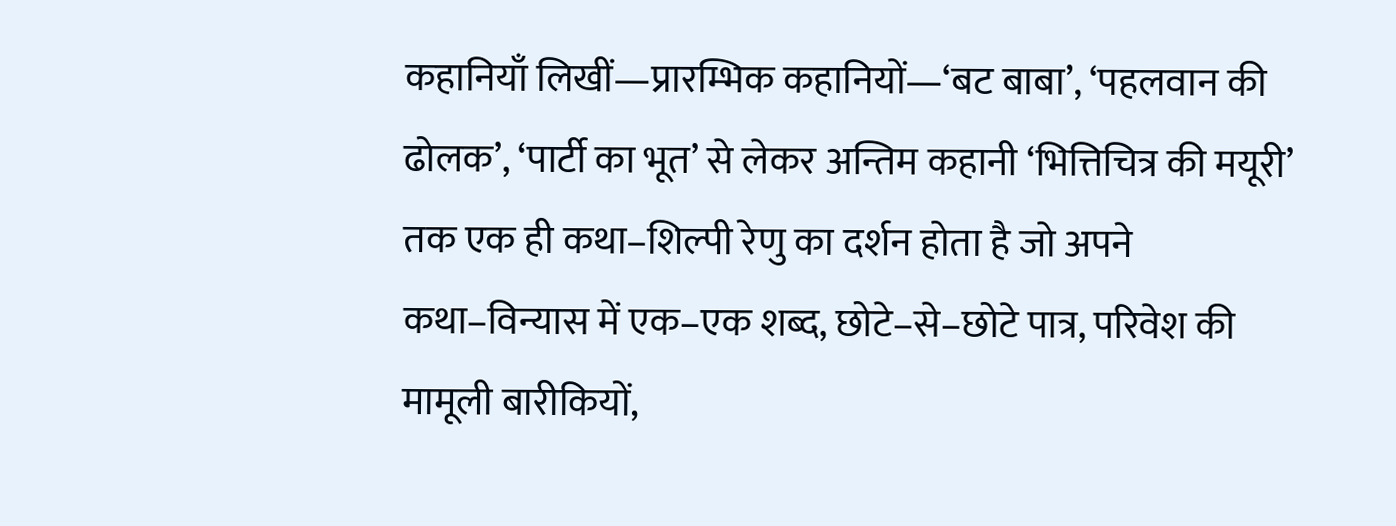कहानियाँ लिखीं—प्रारम्भिक कहानियों—‘बट बाबा’, ‘पहलवान की ढोलक’, ‘पार्टी का भूत’ से लेकर अन्तिम कहानी ‘भित्तिचित्र की मयूरी’ तक एक ही कथा–शिल्पी रेणु का दर्शन होता है जो अपने कथा–विन्यास में एक–एक शब्द, छोटे–से–छोटे पात्र, परिवेश की मामूली बारीकियों,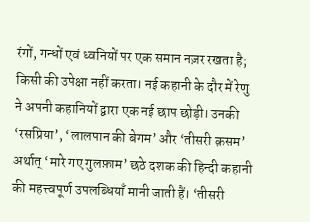रंगों, गन्धों एवं ध्वनियों पर एक समान नज़र रखता है; किसी की उपेक्षा नहीं करता। नई कहानी के दौर में रेणु ने अपनी कहानियों द्वारा एक नई छाप छोड़ी। उनकी ‘रसप्रिया’, ‘लालपान की बेगम’ और ‘तीसरी क़सम’ अर्थात् ‘मारे गए गुलफ़ाम’ छठे दशक की हिन्दी कहानी की महत्त्वपूर्ण उपलब्धियाँ मानी जाती हैं। ‘तीसरी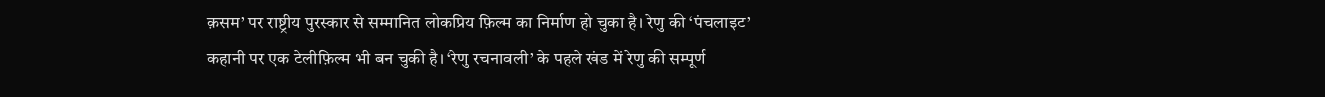क़सम’ पर राष्ट्रीय पुरस्कार से सम्मानित लोकप्रिय फ़िल्म का निर्माण हो चुका है। रेणु की ‘पंचलाइट’ कहानी पर एक टेलीफ़िल्म भी बन चुकी है। ‘रेणु रचनावली’ के पहले खंड में रेणु की सम्पूर्ण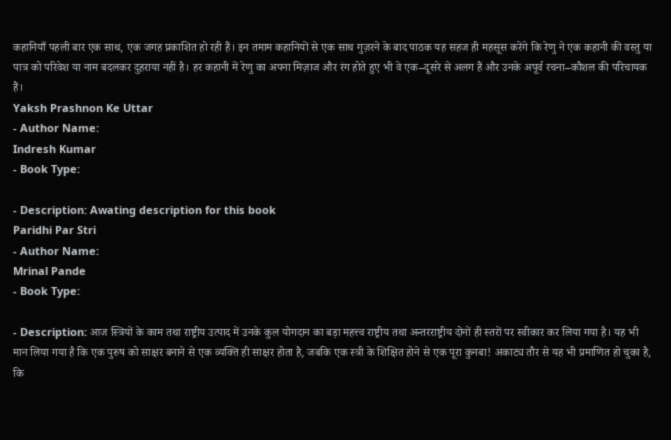कहानियाँ पहली बार एक साथ, एक जगह प्रकाशित हो रही हैं। इन तमाम कहानियों से एक साथ गुज़रने के बाद पाठक यह सहज ही महसूस करेंगे कि रेणु ने एक कहानी की वस्तु या पात्र को परिवेश या नाम बदलकर दुहराया नहीं है। हर कहानी में रेणु का अपना मिज़ाज और रंग होते हुए भी वे एक–दूसरे से अलग हैं और उनके अपूर्व रचना–कौशल की परिचायक हैं।
Yaksh Prashnon Ke Uttar
- Author Name:
Indresh Kumar
- Book Type:

- Description: Awating description for this book
Paridhi Par Stri
- Author Name:
Mrinal Pande
- Book Type:

- Description: आज स्त्रियों के काम तथा राष्ट्रीय उत्पाद में उनके कुल योगदान का बड़ा महत्त्व राष्ट्रीय तथा अन्तरराष्ट्रीय दोनों ही स्तरों पर स्वीकार कर लिया गया है। यह भी मान लिया गया है कि एक पुरुष को साक्षर बनाने से एक व्यक्ति ही साक्षर होता है, जबकि एक स्त्री के शिक्षित होने से एक पूरा कुनबा! अकाट्य तौर से यह भी प्रमाणित हो चुका है, कि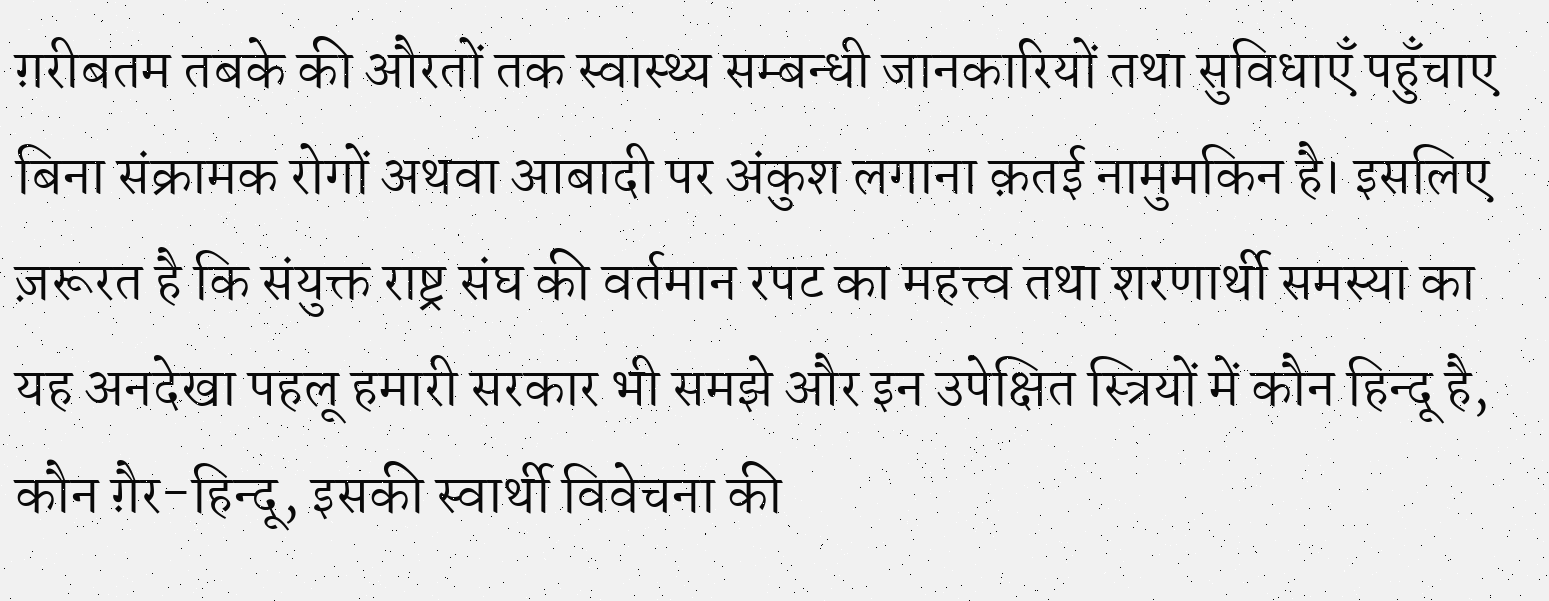ग़रीबतम तबके की औरतों तक स्वास्थ्य सम्बन्धी जानकारियों तथा सुविधाएँ पहुँचाए बिना संक्रामक रोगों अथवा आबादी पर अंकुश लगाना क़तई नामुमकिन है। इसलिए ज़रूरत है कि संयुक्त राष्ट्र संघ की वर्तमान रपट का महत्त्व तथा शरणार्थी समस्या का यह अनदेखा पहलू हमारी सरकार भी समझे और इन उपेक्षित स्त्रियों में कौन हिन्दू है, कौन ग़ैर-हिन्दू, इसकी स्वार्थी विवेचना की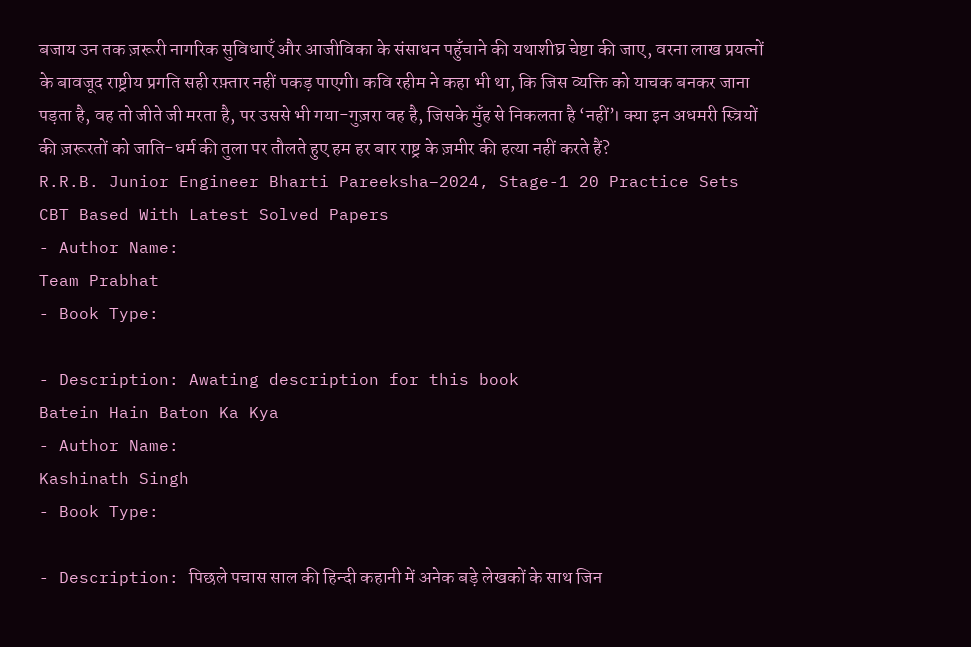बजाय उन तक ज़रूरी नागरिक सुविधाएँ और आजीविका के संसाधन पहुँचाने की यथाशीघ्र चेष्टा की जाए, वरना लाख प्रयत्नों के बावजूद राष्ट्रीय प्रगति सही रफ़्तार नहीं पकड़ पाएगी। कवि रहीम ने कहा भी था, कि जिस व्यक्ति को याचक बनकर जाना पड़ता है, वह तो जीते जी मरता है, पर उससे भी गया-गुज़रा वह है, जिसके मुँह से निकलता है ‘नहीं’। क्या इन अधमरी स्त्रियों की ज़रूरतों को जाति-धर्म की तुला पर तौलते हुए हम हर बार राष्ट्र के ज़मीर की हत्या नहीं करते हैं?
R.R.B. Junior Engineer Bharti Pareeksha–2024, Stage-1 20 Practice Sets CBT Based With Latest Solved Papers
- Author Name:
Team Prabhat
- Book Type:

- Description: Awating description for this book
Batein Hain Baton Ka Kya
- Author Name:
Kashinath Singh
- Book Type:

- Description: पिछले पचास साल की हिन्दी कहानी में अनेक बड़े लेखकों के साथ जिन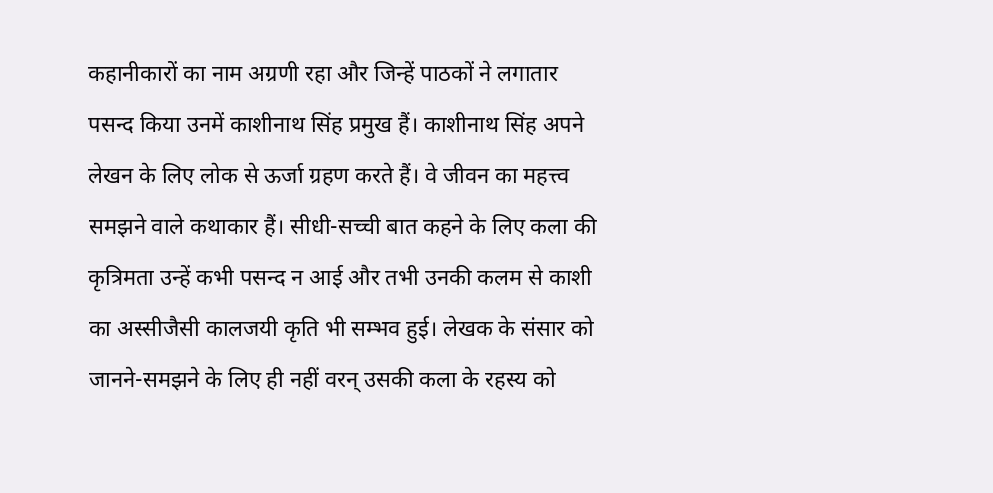कहानीकारों का नाम अग्रणी रहा और जिन्हें पाठकों ने लगातार पसन्द किया उनमें काशीनाथ सिंह प्रमुख हैं। काशीनाथ सिंह अपने लेखन के लिए लोक से ऊर्जा ग्रहण करते हैं। वे जीवन का महत्त्व समझने वाले कथाकार हैं। सीधी-सच्ची बात कहने के लिए कला की कृत्रिमता उन्हें कभी पसन्द न आई और तभी उनकी कलम से काशी का अस्सीजैसी कालजयी कृति भी सम्भव हुई। लेखक के संसार को जानने-समझने के लिए ही नहीं वरन् उसकी कला के रहस्य को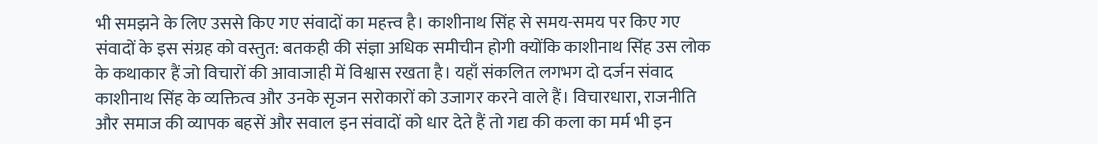भी समझने के लिए उससे किए गए संवादों का महत्त्व है। काशीनाथ सिंह से समय-समय पर किए गए संवादों के इस संग्रह को वस्तुत: बतकही की संज्ञा अधिक समीचीन होगी क्योंकि काशीनाथ सिंह उस लोक के कथाकार हैं जो विचारों की आवाजाही में विश्वास रखता है। यहाँ संकलित लगभग दो दर्जन संवाद काशीनाथ सिंह के व्यक्तित्व और उनके सृजन सरोकारों को उजागर करने वाले हैं। विचारधारा, राजनीति और समाज की व्यापक बहसें और सवाल इन संवादों को धार देते हैं तो गद्य की कला का मर्म भी इन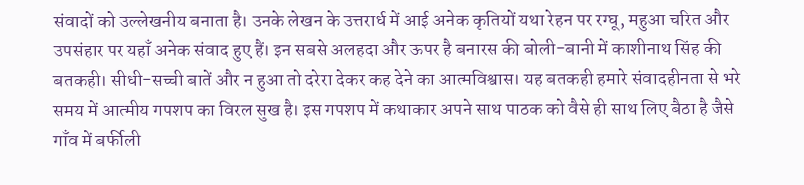संवादों को उल्लेखनीय बनाता है। उनके लेखन के उत्तरार्ध में आई अनेक कृतियों यथा रेहन पर रग्घू, महुआ चरित और उपसंहार पर यहाँ अनेक संवाद हुए हैं। इन सबसे अलहदा और ऊपर है बनारस की बोली-बानी में काशीनाथ सिंह की बतकही। सीधी-सच्ची बातें और न हुआ तो दरेरा देकर कह देने का आत्मविश्वास। यह बतकही हमारे संवादहीनता से भरे समय में आत्मीय गपशप का विरल सुख है। इस गपशप में कथाकार अपने साथ पाठक को वैसे ही साथ लिए बैठा है जैसे गाँव में बर्फीली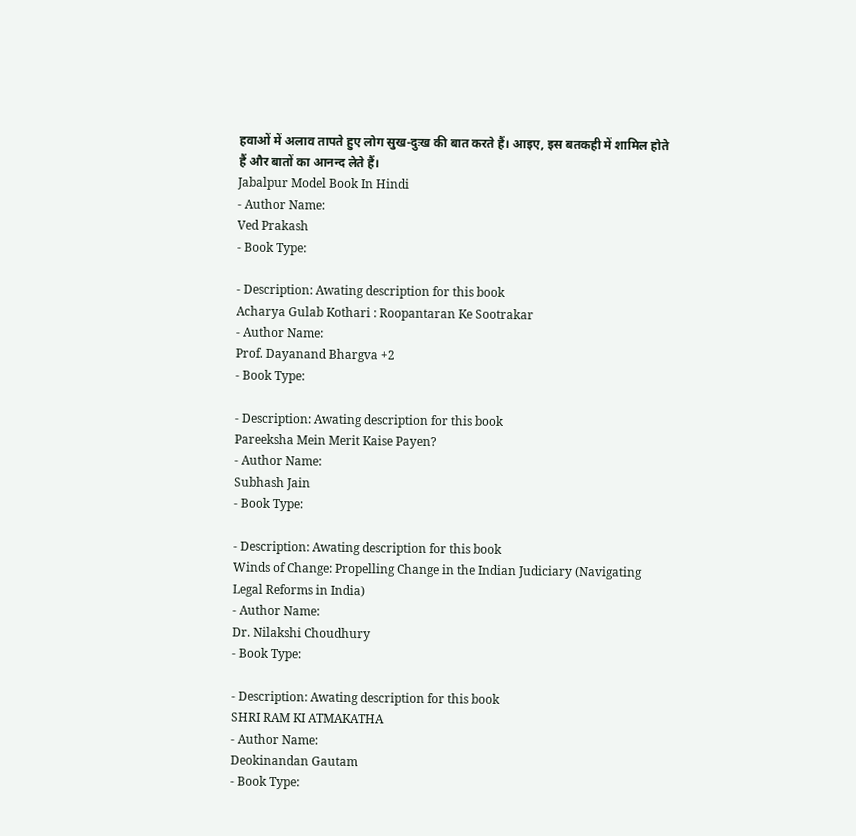हवाओं में अलाव तापते हुए लोग सुख-दुःख की बात करते हैं। आइए, इस बतकही में शामिल होते हैं और बातों का आनन्द लेते हैं।
Jabalpur Model Book In Hindi
- Author Name:
Ved Prakash
- Book Type:

- Description: Awating description for this book
Acharya Gulab Kothari : Roopantaran Ke Sootrakar
- Author Name:
Prof. Dayanand Bhargva +2
- Book Type:

- Description: Awating description for this book
Pareeksha Mein Merit Kaise Payen?
- Author Name:
Subhash Jain
- Book Type:

- Description: Awating description for this book
Winds of Change: Propelling Change in the Indian Judiciary (Navigating Legal Reforms in India)
- Author Name:
Dr. Nilakshi Choudhury
- Book Type:

- Description: Awating description for this book
SHRI RAM KI ATMAKATHA
- Author Name:
Deokinandan Gautam
- Book Type: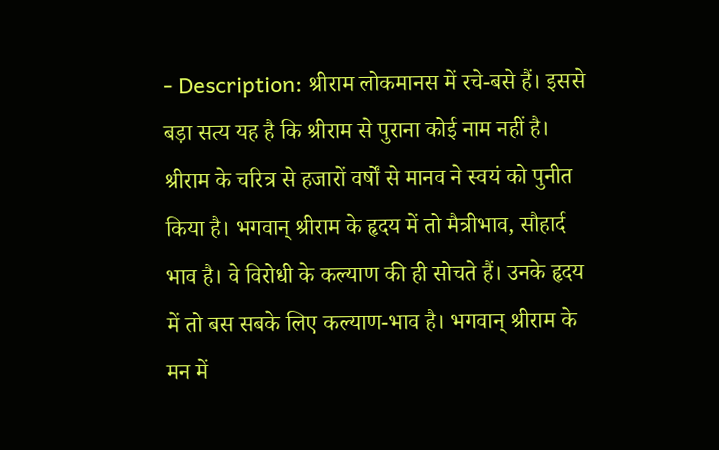- Description: श्रीराम लोकमानस में रचे-बसे हैं। इससे बड़ा सत्य यह है कि श्रीराम से पुराना कोई नाम नहीं है। श्रीराम के चरित्र से हजारों वर्षों से मानव ने स्वयं को पुनीत किया है। भगवान् श्रीराम के हृदय में तो मैत्रीभाव, सौहार्द भाव है। वे विरोधी के कल्याण की ही सोचते हैं। उनके हृदय में तो बस सबके लिए कल्याण-भाव है। भगवान् श्रीराम के मन में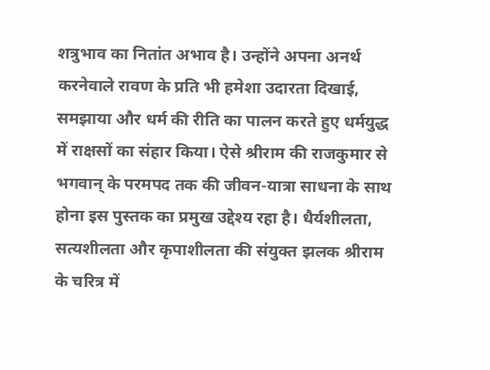शत्रुभाव का नितांत अभाव है। उन्होंने अपना अनर्थ करनेवाले रावण के प्रति भी हमेशा उदारता दिखाई, समझाया और धर्म की रीति का पालन करते हुए धर्मयुद्ध में राक्षसों का संहार किया। ऐसे श्रीराम की राजकुमार से भगवान् के परमपद तक की जीवन-यात्रा साधना के साथ होना इस पुस्तक का प्रमुख उद्देश्य रहा है। धैर्यशीलता, सत्यशीलता और कृपाशीलता की संयुक्त झलक श्रीराम के चरित्र में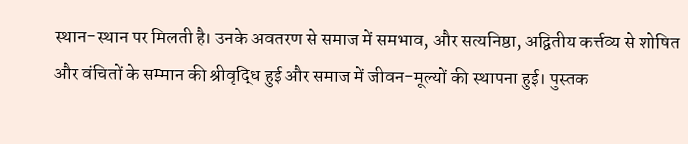स्थान-स्थान पर मिलती है। उनके अवतरण से समाज में समभाव, और सत्यनिष्ठा, अद्वितीय कर्त्तव्य से शोषित और वंचितों के सम्मान की श्रीवृद्धि हुई और समाज में जीवन-मूल्यों की स्थापना हुई। पुस्तक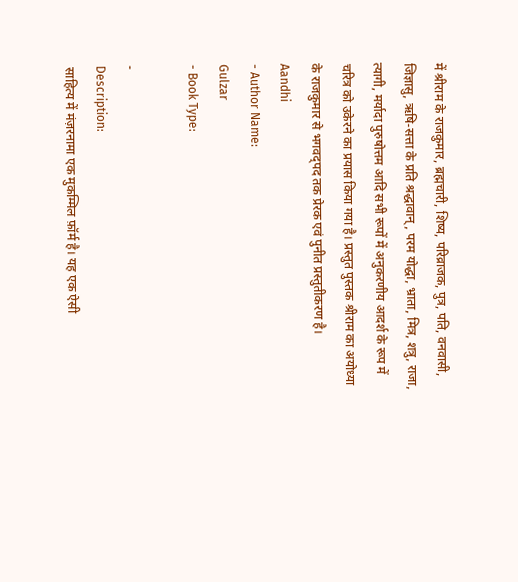में श्रीराम के राजकुमार, ब्रह्मचारी, शिष्य, परिव्राजक, पुत्र, पति, वनवासी, जिज्ञासु, ऋषि-सत्ता के प्रति श्रद्धावान्, परम योद्धा, भ्राता, मित्र, शत्रु, राजा, त्यागी, मर्यादा पुरुषोत्तम आदि सभी रूपों में अनुकरणीय आदर्श के रूप में चरित्र को उकेरने का प्रयास किया गया है। प्रस्तुत पुस्तक श्रीराम का अयोध्या के राजकुमार से भगवद्पद तक प्रेरक एवं पुनीत प्रस्तुतीकरण है।
Aandhi
- Author Name:
Gulzar
- Book Type:

-
Description:
साहित्य में मंज़रनामा एक मुकम्मिल फ़ॉर्म है। यह एक ऐसी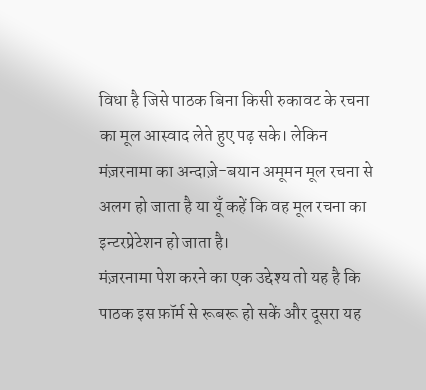विधा है जिसे पाठक बिना किसी रुकावट के रचना का मूल आस्वाद लेते हुए पढ़ सके। लेकिन मंज़रनामा का अन्दाज़े-बयान अमूमन मूल रचना से अलग हो जाता है या यूँ कहें कि वह मूल रचना का इन्टरप्रेटेशन हो जाता है।
मंज़रनामा पेश करने का एक उद्देश्य तो यह है कि पाठक इस फ़ॉर्म से रूबरू हो सकें और दूसरा यह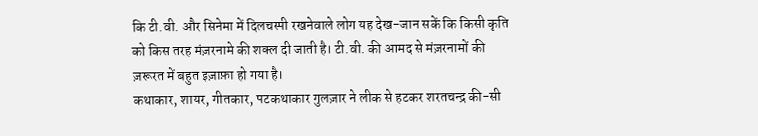कि टी.वी. और सिनेमा में दिलचस्पी रखनेवाले लोग यह देख-जान सकें कि किसी कृति को किस तरह मंज़रनामे की शक्ल दी जाती है। टी.वी. की आमद से मंज़रनामों की ज़रूरत में बहुत इज़ाफ़ा हो गया है।
कथाकार, शायर, गीतकार, पटकथाकार गुलज़ार ने लीक से हटकर शरतचन्द्र की-सी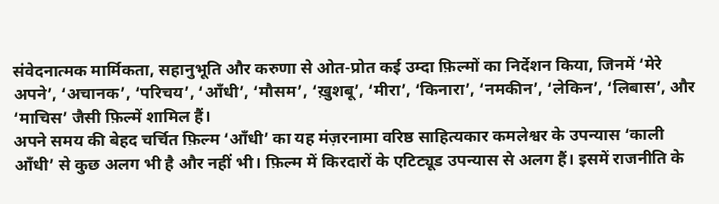संवेदनात्मक मार्मिकता, सहानुभूति और करुणा से ओत-प्रोत कई उम्दा फ़िल्मों का निर्देशन किया, जिनमें ‘मेरे अपने’, ‘अचानक’, ‘परिचय’, ‘आँधी’, ‘मौसम’, ‘ख़ुशबू’, ‘मीरा’, ‘किनारा’, ‘नमकीन’, ‘लेकिन’, ‘लिबास’, और ‘माचिस’ जैसी फ़िल्में शामिल हैं।
अपने समय की बेहद चर्चित फ़िल्म ‘आँधी’ का यह मंज़रनामा वरिष्ठ साहित्यकार कमलेश्वर के उपन्यास ‘काली आँधी’ से कुछ अलग भी है और नहीं भी। फ़िल्म में किरदारों के एटिट्यूड उपन्यास से अलग हैं। इसमें राजनीति के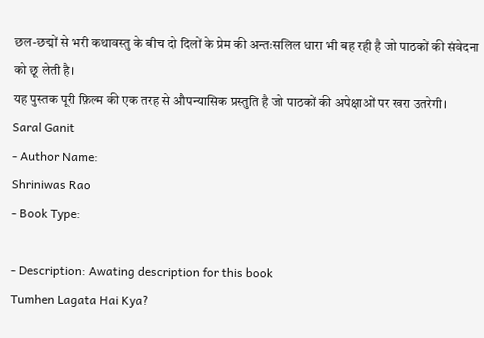छल-छद्मों से भरी कथावस्तु के बीच दो दिलों के प्रेम की अन्तःसलिल धारा भी बह रही है जो पाठकों की संवेदना को छू लेती है।
यह पुस्तक पूरी फ़िल्म की एक तरह से औपन्यासिक प्रस्तुति है जो पाठकों की अपेक्षाओं पर खरा उतरेगी।
Saral Ganit
- Author Name:
Shriniwas Rao
- Book Type:

- Description: Awating description for this book
Tumhen Lagata Hai Kya?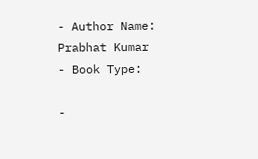- Author Name:
Prabhat Kumar
- Book Type:

-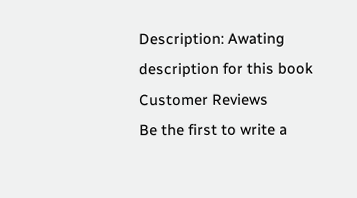Description: Awating description for this book
Customer Reviews
Be the first to write a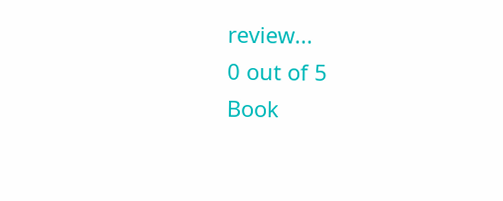review...
0 out of 5
Book